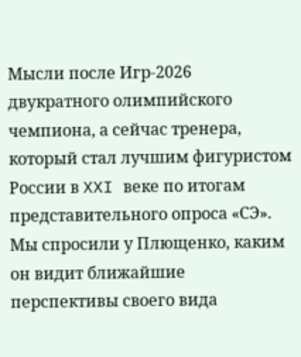Мысли после Игр-2026 двукратного олимпийского чемпиона, а сейчас тренера, который стал лучшим фигуристом России в XXI веке по итогам представительного опроса «СЭ».
Мы спросили у Плющенко, каким он видит ближайшие перспективы своего вида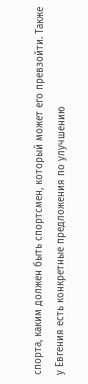спорта, каким должен быть спортсмен, который может его превзойти. Также у Евгения есть конкретные предложения по улучшению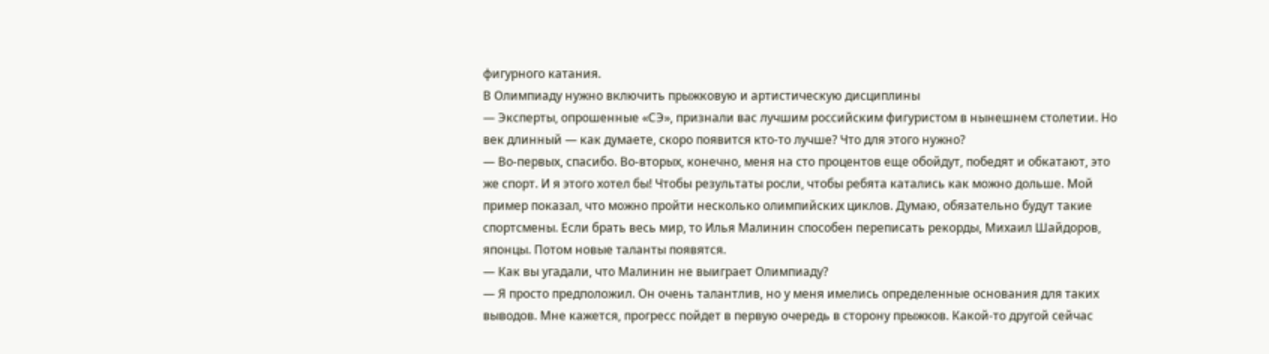фигурного катания.
В Олимпиаду нужно включить прыжковую и артистическую дисциплины
— Эксперты, опрошенные «СЭ», признали вас лучшим российским фигуристом в нынешнем столетии. Но век длинный — как думаете, скоро появится кто-то лучше? Что для этого нужно?
— Во-первых, спасибо. Во-вторых, конечно, меня на сто процентов еще обойдут, победят и обкатают, это же спорт. И я этого хотел бы! Чтобы результаты росли, чтобы ребята катались как можно дольше. Мой пример показал, что можно пройти несколько олимпийских циклов. Думаю, обязательно будут такие спортсмены. Если брать весь мир, то Илья Малинин способен переписать рекорды, Михаил Шайдоров, японцы. Потом новые таланты появятся.
— Как вы угадали, что Малинин не выиграет Олимпиаду?
— Я просто предположил. Он очень талантлив, но у меня имелись определенные основания для таких выводов. Мне кажется, прогресс пойдет в первую очередь в сторону прыжков. Какой-то другой сейчас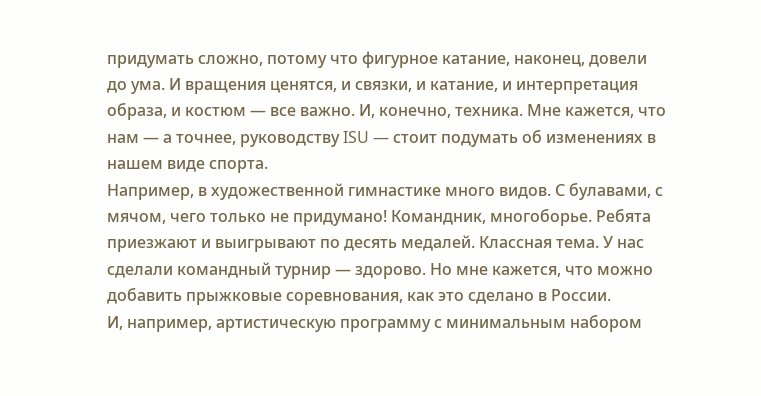придумать сложно, потому что фигурное катание, наконец, довели до ума. И вращения ценятся, и связки, и катание, и интерпретация образа, и костюм — все важно. И, конечно, техника. Мне кажется, что нам — а точнее, руководству ISU — стоит подумать об изменениях в нашем виде спорта.
Например, в художественной гимнастике много видов. С булавами, с мячом, чего только не придумано! Командник, многоборье. Ребята приезжают и выигрывают по десять медалей. Классная тема. У нас сделали командный турнир — здорово. Но мне кажется, что можно добавить прыжковые соревнования, как это сделано в России.
И, например, артистическую программу с минимальным набором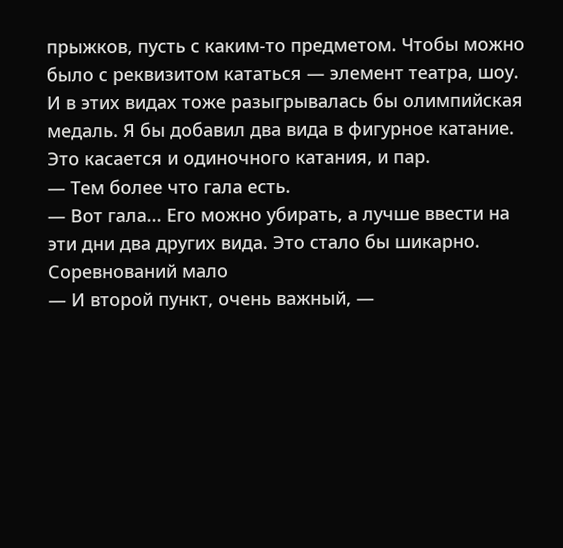прыжков, пусть с каким-то предметом. Чтобы можно было с реквизитом кататься — элемент театра, шоу. И в этих видах тоже разыгрывалась бы олимпийская медаль. Я бы добавил два вида в фигурное катание. Это касается и одиночного катания, и пар.
— Тем более что гала есть.
— Вот гала... Его можно убирать, а лучше ввести на эти дни два других вида. Это стало бы шикарно.
Соревнований мало
— И второй пункт, очень важный, —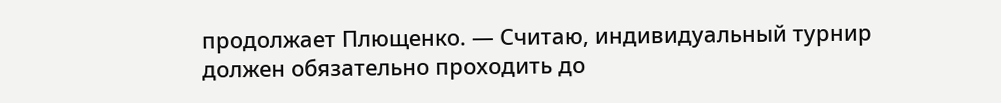продолжает Плющенко. — Считаю, индивидуальный турнир должен обязательно проходить до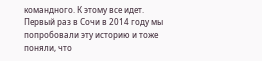командного. К этому все идет. Первый раз в Сочи в 2014 году мы попробовали эту историю и тоже поняли, что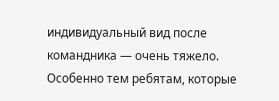индивидуальный вид после командника — очень тяжело. Особенно тем ребятам, которые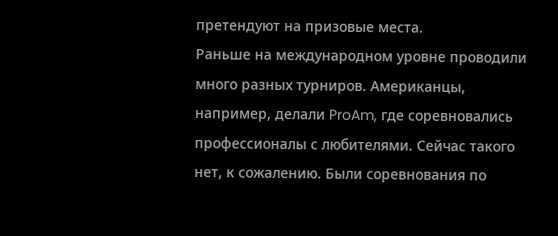претендуют на призовые места.
Раньше на международном уровне проводили много разных турниров. Американцы, например, делали ProAm, где соревновались профессионалы с любителями. Сейчас такого нет, к сожалению. Были соревнования по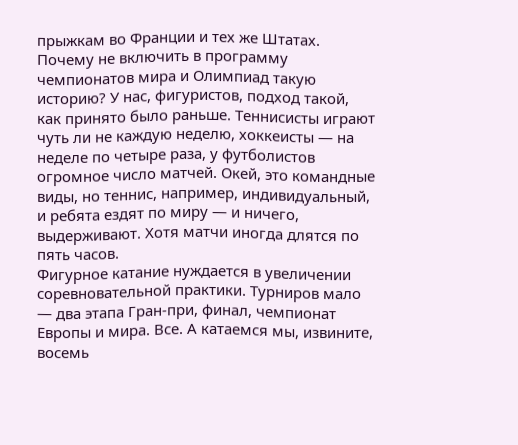прыжкам во Франции и тех же Штатах. Почему не включить в программу чемпионатов мира и Олимпиад такую историю? У нас, фигуристов, подход такой, как принято было раньше. Теннисисты играют чуть ли не каждую неделю, хоккеисты — на неделе по четыре раза, у футболистов огромное число матчей. Окей, это командные виды, но теннис, например, индивидуальный, и ребята ездят по миру — и ничего, выдерживают. Хотя матчи иногда длятся по пять часов.
Фигурное катание нуждается в увеличении соревновательной практики. Турниров мало — два этапа Гран-при, финал, чемпионат Европы и мира. Все. А катаемся мы, извините, восемь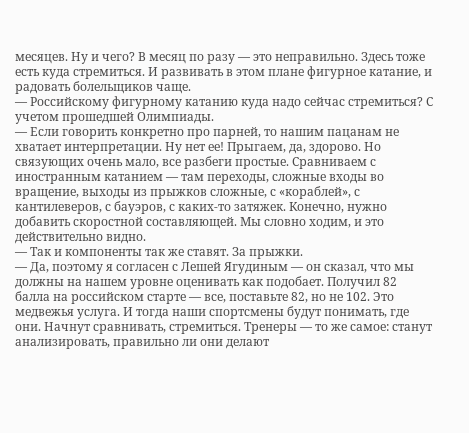месяцев. Ну и чего? В месяц по разу — это неправильно. Здесь тоже есть куда стремиться. И развивать в этом плане фигурное катание, и радовать болельщиков чаще.
— Российскому фигурному катанию куда надо сейчас стремиться? С учетом прошедшей Олимпиады.
— Если говорить конкретно про парней, то нашим пацанам не хватает интерпретации. Ну нет ее! Прыгаем, да, здорово. Но связующих очень мало, все разбеги простые. Сравниваем с иностранным катанием — там переходы, сложные входы во вращение, выходы из прыжков сложные, с «кораблей», с кантилеверов, с бауэров, с каких-то затяжек. Конечно, нужно добавить скоростной составляющей. Мы словно ходим, и это действительно видно.
— Так и компоненты так же ставят. За прыжки.
— Да, поэтому я согласен с Лешей Ягудиным — он сказал, что мы должны на нашем уровне оценивать как подобает. Получил 82 балла на российском старте — все, поставьте 82, но не 102. Это медвежья услуга. И тогда наши спортсмены будут понимать, где они. Начнут сравнивать, стремиться. Тренеры — то же самое: станут анализировать, правильно ли они делают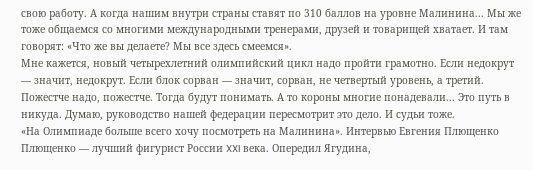свою работу. А когда нашим внутри страны ставят по 310 баллов на уровне Малинина... Мы же тоже общаемся со многими международными тренерами, друзей и товарищей хватает. И там говорят: «Что же вы делаете? Мы все здесь смеемся».
Мне кажется, новый четырехлетний олимпийский цикл надо пройти грамотно. Если недокрут — значит, недокрут. Если блок сорван — значит, сорван, не четвертый уровень, а третий. Пожестче надо, пожестче. Тогда будут понимать. А то короны многие понадевали... Это путь в никуда. Думаю, руководство нашей федерации пересмотрит это дело. И судьи тоже.
«На Олимпиаде больше всего хочу посмотреть на Малинина». Интервью Евгения Плющенко
Плющенко — лучший фигурист России XXI века. Опередил Ягудина,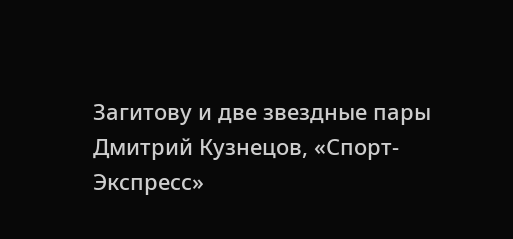Загитову и две звездные пары
Дмитрий Кузнецов, «Спорт-Экспресс»